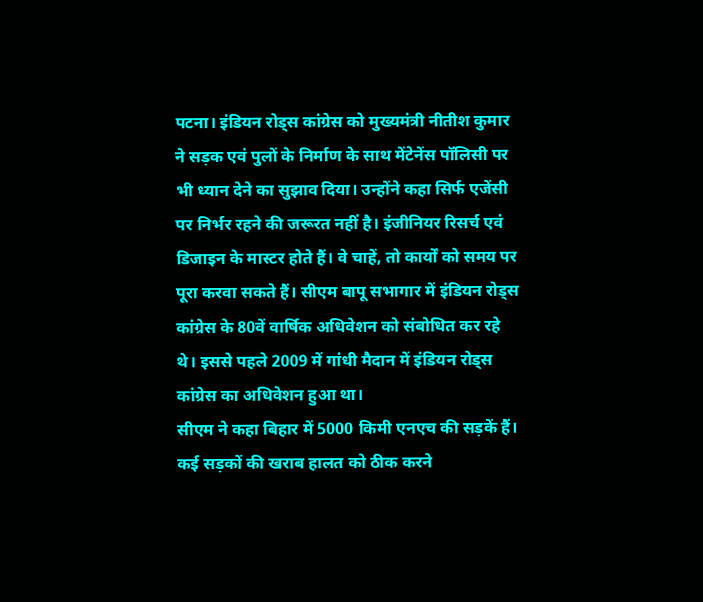पटना। इंडियन रोड्स कांग्रेस को मुख्यमंत्री नीतीश कुमार ने सड़क एवं पुलों के निर्माण के साथ मेंटेनेंस पॉलिसी पर भी ध्यान देने का सुझाव दिया। उन्होंने कहा सिर्फ एजेंसी पर निर्भर रहने की जरूरत नहीं है। इंजीनियर रिसर्च एवं डिजाइन के मास्टर होते हैं। वे चाहें, तो कार्यों को समय पर पूरा करवा सकते हैं। सीएम बापू सभागार में इंडियन रोड्स कांग्रेस के 80वें वार्षिक अधिवेशन को संबोधित कर रहे थे। इससे पहले 2009 में गांधी मैदान में इंडियन रोड्स कांग्रेस का अधिवेशन हुआ था।
सीएम ने कहा बिहार में 5000 किमी एनएच की सड़कें हैं। कई सड़कों की खराब हालत को ठीक करने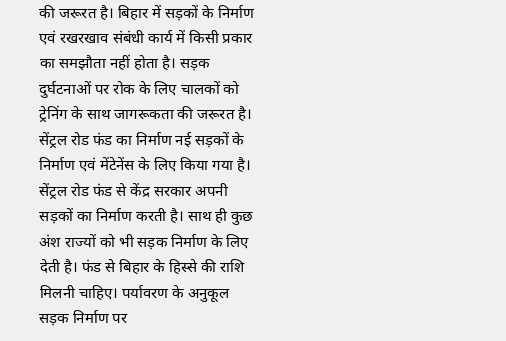की जरूरत है। बिहार में सड़कों के निर्माण एवं रखरखाव संबंधी कार्य में किसी प्रकार का समझौता नहीं होता है। सड़क दुर्घटनाओं पर रोक के लिए चालकों को ट्रेनिंग के साथ जागरूकता की जरूरत है।
सेंट्रल रोड फंड का निर्माण नई सड़कों के निर्माण एवं मेंटेनेंस के लिए किया गया है। सेंट्रल रोड फंड से केंद्र सरकार अपनी सड़कों का निर्माण करती है। साथ ही कुछ अंश राज्यों को भी सड़क निर्माण के लिए देती है। फंड से बिहार के हिस्से की राशि मिलनी चाहिए। पर्यावरण के अनुकूल सड़क निर्माण पर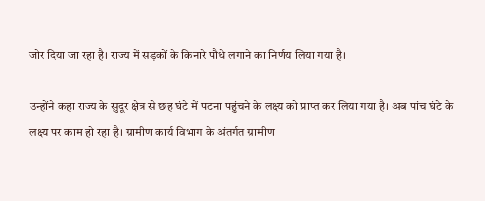जोर दिया जा रहा है। राज्य में सड़कों के किनारे पौधे लगाने का निर्णय लिया गया है।

उन्होंने कहा राज्य के सुदूर क्षेत्र से छह घंटे में पटना पहुंचने के लक्ष्य को प्राप्त कर लिया गया है। अब पांच घंटे के लक्ष्य पर काम हो रहा है। ग्रामीण कार्य विभाग के अंतर्गत ग्रामीण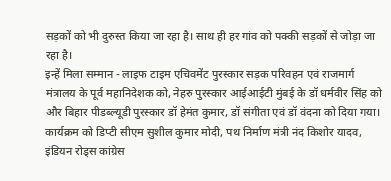सड़कों को भी दुरुस्त किया जा रहा है। साथ ही हर गांव को पक्की सड़कों से जोड़ा जा रहा है।
इन्हें मिला सम्मान - लाइफ टाइम एचिवमेंट पुरस्कार सड़क परिवहन एवं राजमार्ग मंत्रालय के पूर्व महानिदेशक को, नेहरु पुरस्कार आईआईटी मुंबई के डॉ धर्मवीर सिंह को और बिहार पीडब्ल्यूडी पुरस्कार डॉ हेमंत कुमार, डॉ संगीता एवं डॉ वंदना को दिया गया।
कार्यक्रम को डिप्टी सीएम सुशील कुमार मोदी, पथ निर्माण मंत्री नंद किशोर यादव, इंडियन रोड्स कांग्रेस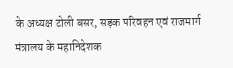के अध्यक्ष टोली बसर, सड़क परिवहन एवं राजमार्ग मंत्रालय के महानिदेशक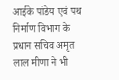आईके पांडेय एवं पथ निर्माण विभाग के प्रधान सचिव अमृत लाल मीणा ने भी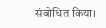संबोधित किया।